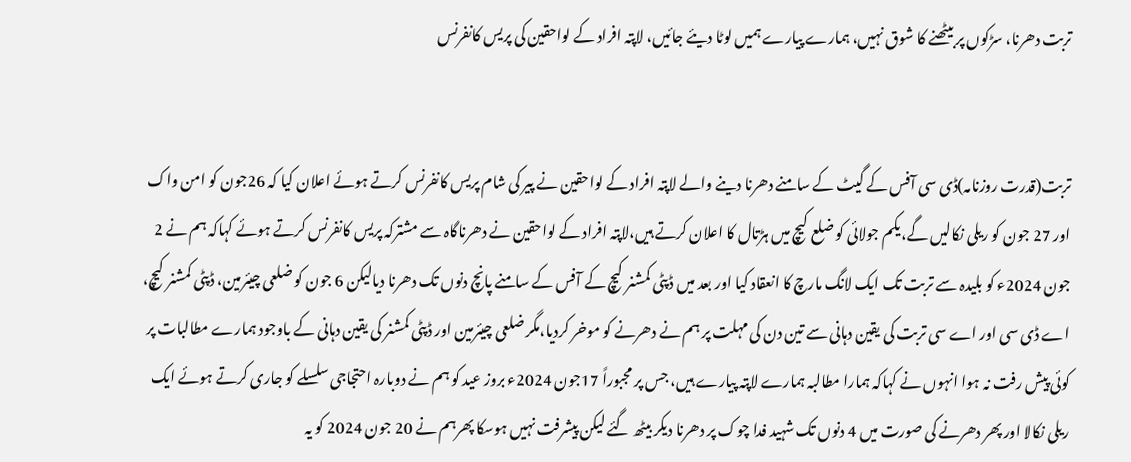تربت دھرنا، سڑکوں پر بیٹھنے کا شوق نہیں، ہمارے پیارے ہمیں لوٹا دیئے جائیں، لاپتہ افراد کے لواحقین کی پریس کانفرنس


تربت(قدرت روزنامہ)ڈی سی آفس کے گیٹ کے سامنے دھرنا دینے والے لاپتہ افراد کے لواحقین نے پیر کی شام پریس کانفرنس کرتے ہوئے اعلان کیا کہ 26جون کو امن واک اور 27 جون کو ریلی نکالیں گے،یکم جولائی کو ضلع کیچ میں ہڑتال کا اعلان کرتے ہیں،لاپتہ افراد کے لواحقین نے دھرناگاہ سے مشترکہ پریس کانفرنس کرتے ہوئے کہاکہ ہم نے 2 جون 2024ء کو بلیدہ سے تربت تک ایک لانگ مارچ کا انعقاد کیا اور بعد میں ڈپٹی کمشنر کیچ کے آفس کے سامنے پانچ دنوں تک دھرنا دیالیکن 6 جون کو ضلعی چیئرمین، ڈپٹی کمشنر کیچ، اے ڈی سی اور اے سی تربت کی یقین دہانی سے تین دن کی مہلت پر ہم نے دھرنے کو موخر کردیا،مگر ضلعی چیئرمین اور ڈپٹی کمشنر کی یقین دہانی کے باوجود ہمارے مطالبات پر کوئی پیش رفت نہ ہوا انہوں نے کہاکہ ہمارا مطالبہ ہمارے لاپتہ پیارے ہیں، جس پر مجبوراً 17جون 2024ء بروز عید کو ہم نے دوبارہ احتجاجی سلسلے کو جاری کرتے ہوئے ایک ریلی نکالا اور پھر دھرنے کی صورت میں 4 دنوں تک شہید فدا چوک پر دھرنا دیکر بیٹھ گئے لیکن پیشرفت نہیں ہوسکا پھرہم نے 20 جون 2024 کو یہ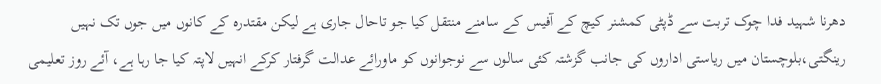دھرنا شہید فدا چوک تربت سے ڈپٹی کمشنر کیچ کے آفیس کے سامنے منتقل کیا جو تاحال جاری ہے لیکن مقتدرہ کے کانوں میں جوں تک نہیں رینگتی،بلوچستان میں ریاستی اداروں کی جانب گزشتہ کئی سالوں سے نوجوانوں کو ماورائے عدالت گرفتار کرکے انہیں لاپتہ کیا جا رہا ہے، آئے روز تعلیمی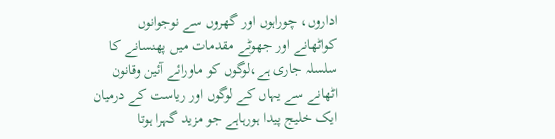اداروں، چوراہوں اور گھروں سے نوجوانوں کواٹھانے اور جھوٹے مقدمات میں پھنسانے کا سلسلہ جاری ہے،لوگوں کو ماورائے آئین وقانون اٹھانے سے یہاں کے لوگوں اور ریاست کے درمیان ایک خلیج پیدا ہورہاہے جو مزید گہرا ہوتا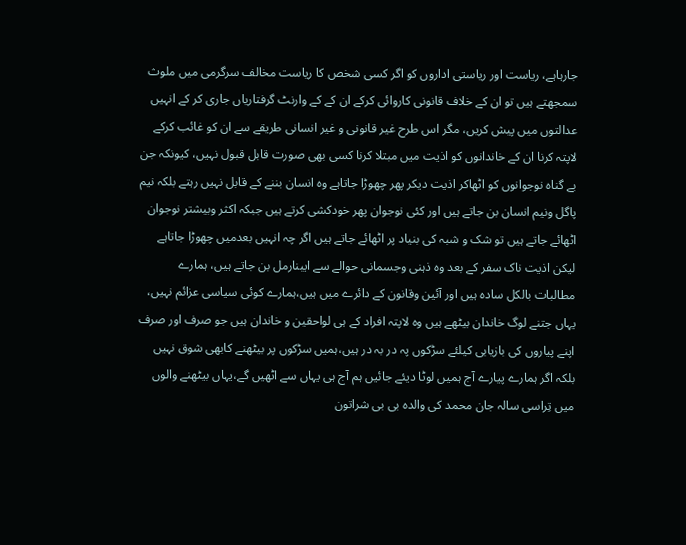جارہاہے، ریاست اور ریاستی اداروں کو اگر کسی شخص کا ریاست مخالف سرگرمی میں ملوث سمجھتے ہیں تو ان کے خلاف قانونی کاروائی کرکے ان کے کے وارنٹ گرفتاریاں جاری کر کے انہیں عدالتوں میں پیش کریں، مگر اس طرح غیر قانونی و غیر انسانی طریقے سے ان کو غائب کرکے لاپتہ کرنا ان کے خاندانوں کو اذیت میں مبتلا کرنا کسی بھی صورت قابل قبول نہیں، کیونکہ جن بے گناہ نوجوانوں کو اٹھاکر اذیت دیکر پھر چھوڑا جاتاہے وہ انسان بننے کے قابل نہیں رہتے بلکہ نیم پاگل ونیم انسان بن جاتے ہیں اور کئی نوجوان پھر خودکشی کرتے ہیں جبکہ اکثر وبیشتر نوجوان اٹھائے جاتے ہیں تو شک و شبہ کی بنیاد پر اٹھائے جاتے ہیں اگر چہ انہیں بعدمیں چھوڑا جاتاہے لیکن اذیت ناک سفر کے بعد وہ ذہنی وجسمانی حوالے سے ایبنارمل بن جاتے ہیں، ہمارے مطالبات بالکل سادہ ہیں اور آئین وقانون کے دائرے میں ہیں،ہمارے کوئی سیاسی عزائم نہیں، یہاں جتنے لوگ خاندان بیٹھے ہیں وہ لاپتہ افراد کے ہی لواحقین و خاندان ہیں جو صرف اور صرف اپنے پیاروں کی بازیابی کیلئے سڑکوں پہ در بہ در ہیں،ہمیں سڑکوں پر بیٹھنے کابھی شوق نہیں بلکہ اگر ہمارے پیارے آج ہمیں لوٹا دیئے جائیں ہم آج ہی یہاں سے اٹھیں گے،یہاں بیٹھنے والوں میں تِراسی سالہ جان محمد کی والدہ بی بی شراتون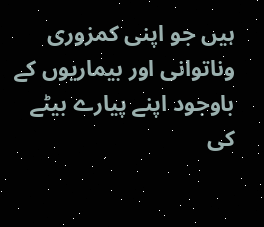ہیں جو اپنی کمزوری وناتوانی اور بیماریوں کے باوجود اپنے پیارے بیٹے کی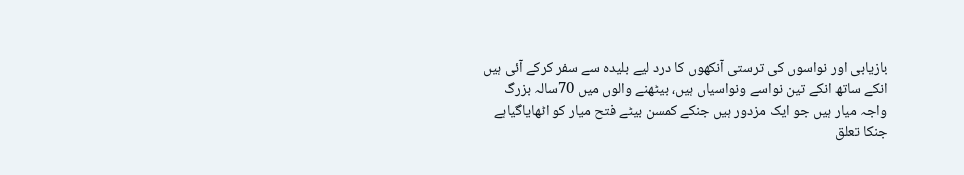بازیابی اور نواسوں کی ترستی آنکھوں کا درد لیے بلیدہ سے سفر کرکے آئی ہیں انکے ساتھ انکے تین نواسے ونواسیاں ہیں، بیٹھنے والوں میں 70سالہ بزرگ واجہ میار ہیں جو ایک مزدور ہیں جنکے کمسن بیٹے فتح میار کو اٹھایاگیاہے جنکا تعلق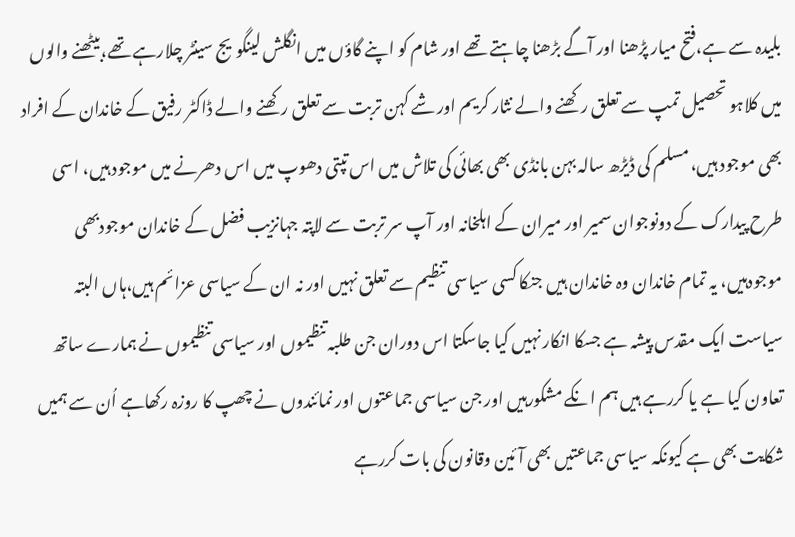بلیدہ سے ہے،فتح میار پڑھنا اور آگے بڑھنا چاہتے تھے اور شام کو اپنے گاؤں میں انگلش لینگویج سینٹر چلارہے تھے،بیٹھنے والوں میں کلاہو تحصیل تمپ سے تعلق رکھنے والے نثار کریم اور شے کہن تربت سے تعلق رکھنے والے ڈاکٹر رفیق کے خاندان کے افراد بھی موجود ہیں، مسلم کی ڈیڑھ سالہ بہن بانڈی بھی بھائی کی تلاش میں اس تپتی دھوپ میں اس دھرنے میں موجود ہیں، اسی طرح پیدارک کے دونوجوان سمیر اور میران کے اہلخانہ اور آپ سر تربت سے لاپتہ جہانزیب فضل کے خاندان موجودبھی موجودہیں، یہ تمام خاندان وہ خاندان ہیں جنکا کسی سیاسی تنظیم سے تعلق نہیں اور نہ ان کے سیاسی عزائم ہیں،ہاں البتہ سیاست ایک مقدس پیشہ ہے جسکا انکار نہیں کیا جاسکتا اس دوران جن طلبہ تنظیموں اور سیاسی تنظیموں نے ہمارے ساتھ تعاون کیا ہے یا کررہے ہیں ہم انکے مشکورہیں اور جن سیاسی جماعتوں اور نمائندوں نے چھپ کا روزہ رکھاہے اُن سے ہمیں شکایت بھی ہے کیونکہ سیاسی جماعتیں بھی آئین وقانون کی بات کررہے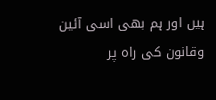ہیں اور ہم بھی اسی آئین وقانون کی راہ پر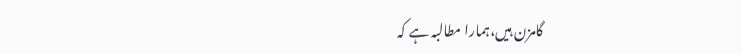گامزن ہیں،ہمارا مطالبہ ہے کہ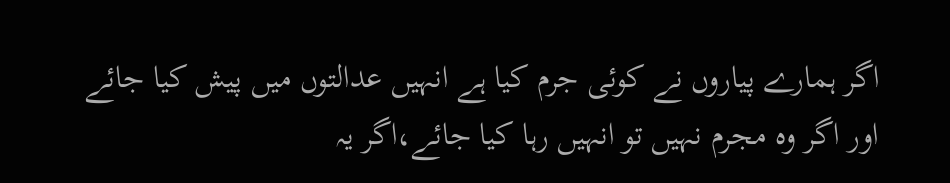اگر ہمارے پیاروں نے کوئی جرم کیا ہے انہیں عدالتوں میں پیش کیا جائے اور اگر وہ مجرم نہیں تو انہیں رہا کیا جائے،اگر یہ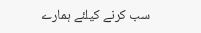سب کرنے کیلئے ہمارے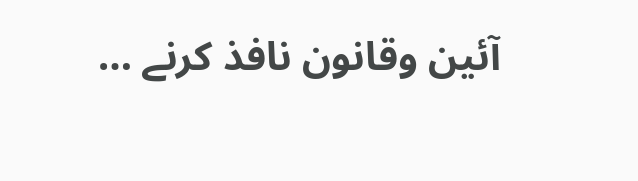آئین وقانون نافذ کرنے …